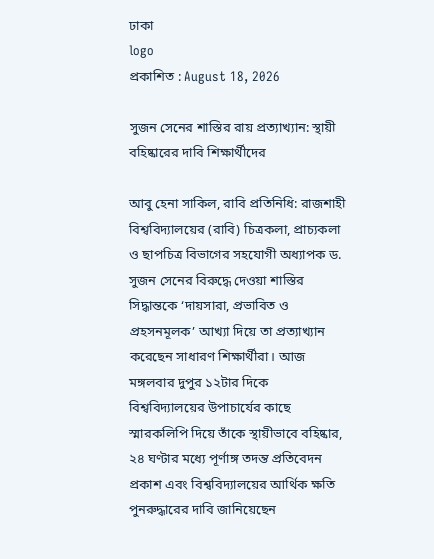ঢাকা
logo
প্রকাশিত : August 18, 2026

সুজন সেনের শাস্তির রায় প্রত্যাখ্যান: স্থায়ী বহিষ্কারের দাবি শিক্ষার্থীদের

আবু হেনা সাকিল, রাবি প্রতিনিধি: রাজশাহী বিশ্ববিদ্যালয়ের (রাবি) চিত্রকলা, প্রাচ্যকলা ও ছাপচিত্র বিভাগের সহযোগী অধ্যাপক ড. সুজন সেনের বিরুদ্ধে দেওয়া শাস্তির সিদ্ধান্তকে ‘দায়সারা, প্রভাবিত ও প্রহসনমূলক’ আখ্যা দিয়ে তা প্রত্যাখ্যান করেছেন সাধারণ শিক্ষার্থীরা। আজ মঙ্গলবার দুপুর ১২টার দিকে বিশ্ববিদ্যালয়ের উপাচার্যের কাছে স্মারকলিপি দিয়ে তাঁকে স্থায়ীভাবে বহিষ্কার, ২৪ ঘণ্টার মধ্যে পূর্ণাঙ্গ তদন্ত প্রতিবেদন প্রকাশ এবং বিশ্ববিদ্যালয়ের আর্থিক ক্ষতি পুনরুদ্ধারের দাবি জানিয়েছেন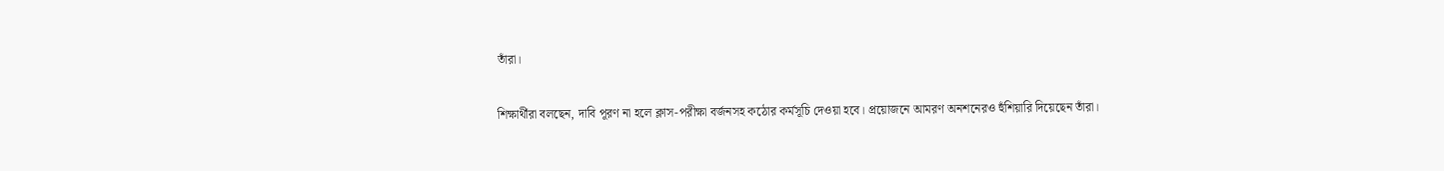তাঁরা।

শিক্ষার্থীরা বলছেন, দাবি পূরণ না হলে ক্লাস-পরীক্ষা বর্জনসহ কঠোর কর্মসূচি দেওয়া হবে। প্রয়োজনে আমরণ অনশনেরও হুঁশিয়ারি দিয়েছেন তাঁরা।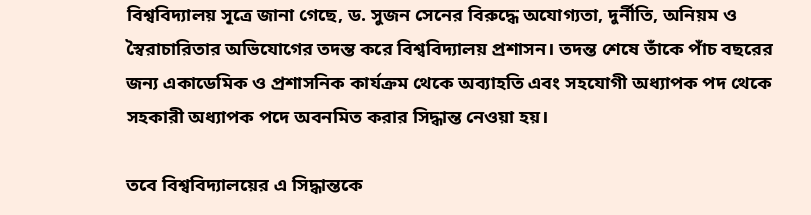বিশ্ববিদ্যালয় সূত্রে জানা গেছে, ড. সুজন সেনের বিরুদ্ধে অযোগ্যতা, দুর্নীতি, অনিয়ম ও স্বৈরাচারিতার অভিযোগের তদন্ত করে বিশ্ববিদ্যালয় প্রশাসন। তদন্ত শেষে তাঁকে পাঁচ বছরের জন্য একাডেমিক ও প্রশাসনিক কার্যক্রম থেকে অব্যাহতি এবং সহযোগী অধ্যাপক পদ থেকে সহকারী অধ্যাপক পদে অবনমিত করার সিদ্ধান্ত নেওয়া হয়।

তবে বিশ্ববিদ্যালয়ের এ সিদ্ধান্তকে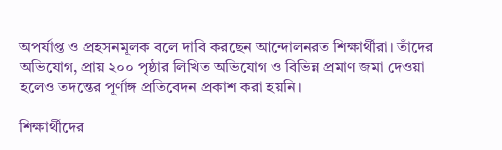অপর্যাপ্ত ও প্রহসনমূলক বলে দাবি করছেন আন্দোলনরত শিক্ষার্থীরা। তাঁদের অভিযোগ, প্রায় ২০০ পৃষ্ঠার লিখিত অভিযোগ ও বিভিন্ন প্রমাণ জমা দেওয়া হলেও তদন্তের পূর্ণাঙ্গ প্রতিবেদন প্রকাশ করা হয়নি।

শিক্ষার্থীদের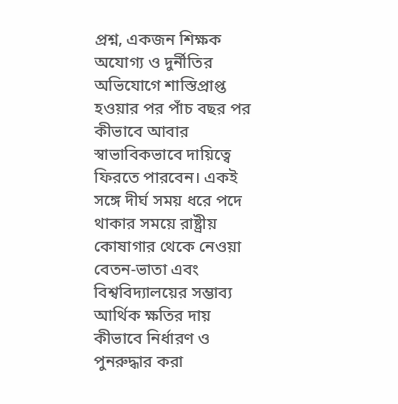প্রশ্ন, একজন শিক্ষক অযোগ্য ও দুর্নীতির অভিযোগে শাস্তিপ্রাপ্ত হওয়ার পর পাঁচ বছর পর কীভাবে আবার স্বাভাবিকভাবে দায়িত্বে ফিরতে পারবেন। একই সঙ্গে দীর্ঘ সময় ধরে পদে থাকার সময়ে রাষ্ট্রীয় কোষাগার থেকে নেওয়া বেতন-ভাতা এবং বিশ্ববিদ্যালয়ের সম্ভাব্য আর্থিক ক্ষতির দায় কীভাবে নির্ধারণ ও পুনরুদ্ধার করা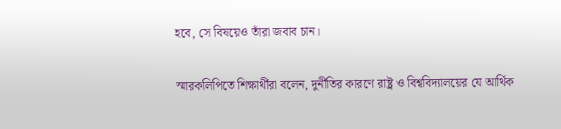হবে, সে বিষয়েও তাঁরা জবাব চান।

স্মারকলিপিতে শিক্ষার্থীরা বলেন, দুর্নীতির কারণে রাষ্ট্র ও বিশ্ববিদ্যালয়ের যে আর্থিক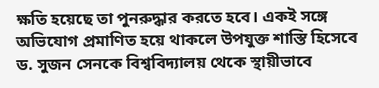ক্ষতি হয়েছে তা পুনরুদ্ধার করতে হবে। একই সঙ্গে অভিযোগ প্রমাণিত হয়ে থাকলে উপযুক্ত শাস্তি হিসেবে ড. সুজন সেনকে বিশ্ববিদ্যালয় থেকে স্থায়ীভাবে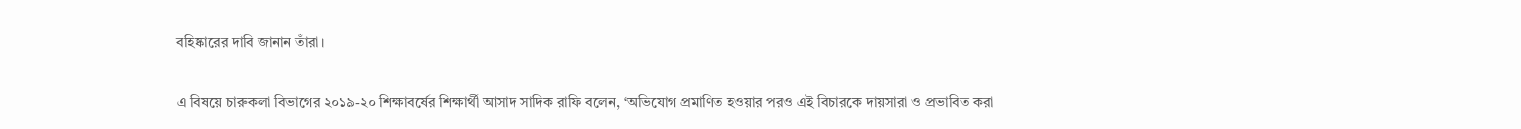বহিষ্কারের দাবি জানান তাঁরা।

এ বিষয়ে চারুকলা বিভাগের ২০১৯-২০ শিক্ষাবর্ষের শিক্ষার্থী আসাদ সাদিক রাফি বলেন, ‘অভিযোগ প্রমাণিত হওয়ার পরও এই বিচারকে দায়সারা ও প্রভাবিত করা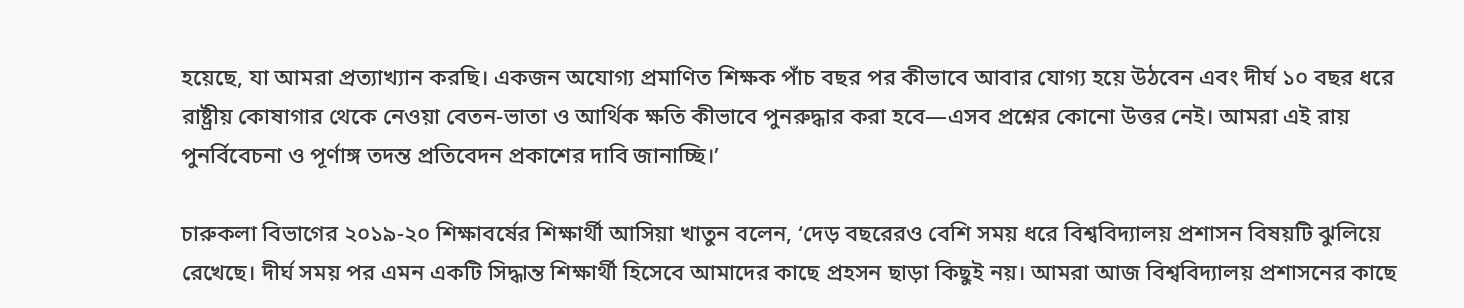হয়েছে, যা আমরা প্রত্যাখ্যান করছি। একজন অযোগ্য প্রমাণিত শিক্ষক পাঁচ বছর পর কীভাবে আবার যোগ্য হয়ে উঠবেন এবং দীর্ঘ ১০ বছর ধরে রাষ্ট্রীয় কোষাগার থেকে নেওয়া বেতন-ভাতা ও আর্থিক ক্ষতি কীভাবে পুনরুদ্ধার করা হবে—এসব প্রশ্নের কোনো উত্তর নেই। আমরা এই রায় পুনর্বিবেচনা ও পূর্ণাঙ্গ তদন্ত প্রতিবেদন প্রকাশের দাবি জানাচ্ছি।’

চারুকলা বিভাগের ২০১৯-২০ শিক্ষাবর্ষের শিক্ষার্থী আসিয়া খাতুন বলেন, ‘দেড় বছরেরও বেশি সময় ধরে বিশ্ববিদ্যালয় প্রশাসন বিষয়টি ঝুলিয়ে রেখেছে। দীর্ঘ সময় পর এমন একটি সিদ্ধান্ত শিক্ষার্থী হিসেবে আমাদের কাছে প্রহসন ছাড়া কিছুই নয়। আমরা আজ বিশ্ববিদ্যালয় প্রশাসনের কাছে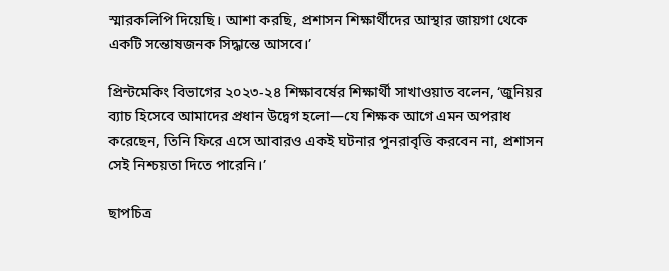স্মারকলিপি দিয়েছি। আশা করছি, প্রশাসন শিক্ষার্থীদের আস্থার জায়গা থেকে একটি সন্তোষজনক সিদ্ধান্তে আসবে।’

প্রিন্টমেকিং বিভাগের ২০২৩-২৪ শিক্ষাবর্ষের শিক্ষার্থী সাখাওয়াত বলেন, ‘জুনিয়র ব্যাচ হিসেবে আমাদের প্রধান উদ্বেগ হলো—যে শিক্ষক আগে এমন অপরাধ করেছেন, তিনি ফিরে এসে আবারও একই ঘটনার পুনরাবৃত্তি করবেন না, প্রশাসন সেই নিশ্চয়তা দিতে পারেনি।’

ছাপচিত্র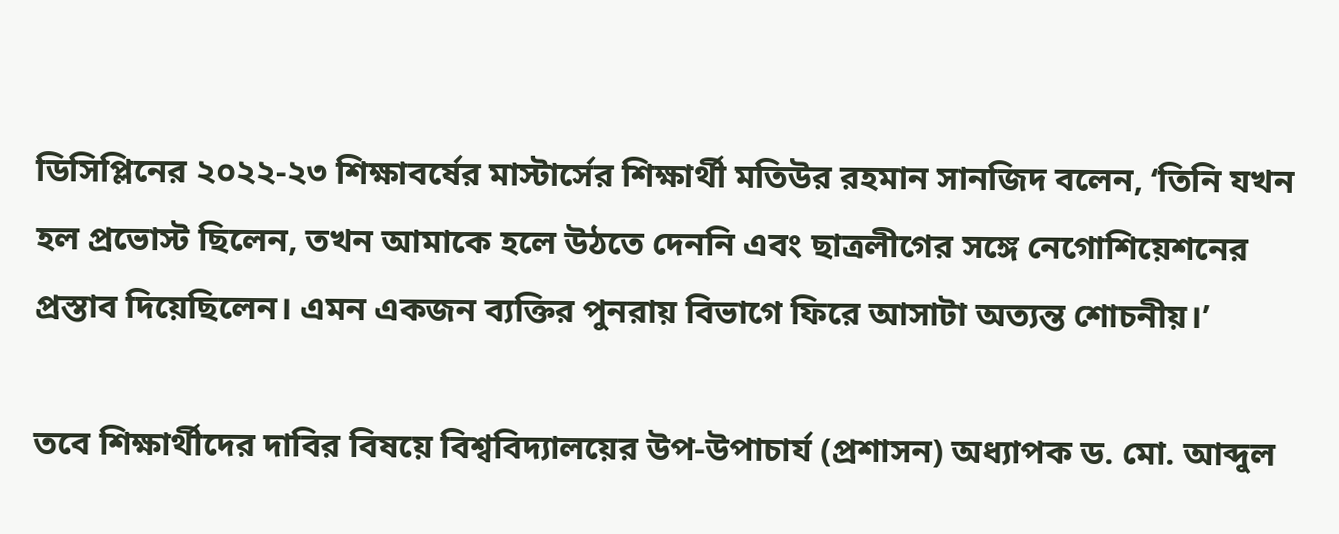ডিসিপ্লিনের ২০২২-২৩ শিক্ষাবর্ষের মাস্টার্সের শিক্ষার্থী মতিউর রহমান সানজিদ বলেন, ‘তিনি যখন হল প্রভোস্ট ছিলেন, তখন আমাকে হলে উঠতে দেননি এবং ছাত্রলীগের সঙ্গে নেগোশিয়েশনের প্রস্তাব দিয়েছিলেন। এমন একজন ব্যক্তির পুনরায় বিভাগে ফিরে আসাটা অত্যন্ত শোচনীয়।’

তবে শিক্ষার্থীদের দাবির বিষয়ে বিশ্ববিদ্যালয়ের উপ-উপাচার্য (প্রশাসন) অধ্যাপক ড. মো. আব্দুল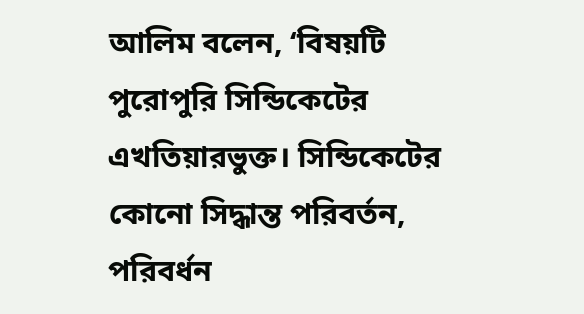আলিম বলেন, ‘বিষয়টি পুরোপুরি সিন্ডিকেটের এখতিয়ারভুক্ত। সিন্ডিকেটের কোনো সিদ্ধান্ত পরিবর্তন, পরিবর্ধন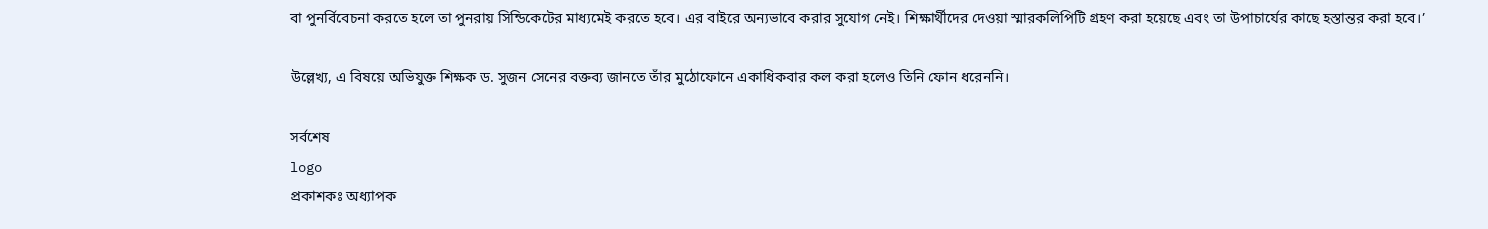বা পুনর্বিবেচনা করতে হলে তা পুনরায় সিন্ডিকেটের মাধ্যমেই করতে হবে। এর বাইরে অন্যভাবে করার সুযোগ নেই। শিক্ষার্থীদের দেওয়া স্মারকলিপিটি গ্রহণ করা হয়েছে এবং তা উপাচার্যের কাছে হস্তান্তর করা হবে।’

উল্লেখ্য, এ বিষয়ে অভিযুক্ত শিক্ষক ড. সুজন সেনের বক্তব্য জানতে তাঁর মুঠোফোনে একাধিকবার কল করা হলেও তিনি ফোন ধরেননি।

সর্বশেষ
logo
প্রকাশকঃ অধ্যাপক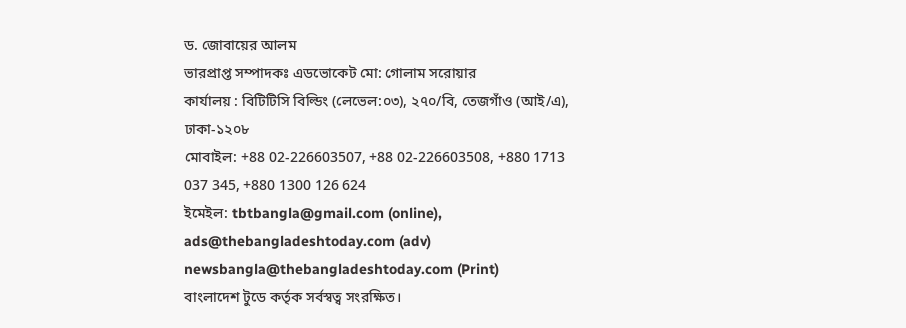ড. জোবায়ের আলম
ভারপ্রাপ্ত সম্পাদকঃ এডভোকেট মো: গোলাম সরোয়ার
কার্যালয় : বিটিটিসি বিল্ডিং (লেভেল:০৩), ২৭০/বি, তেজগাঁও (আই/এ), ঢাকা-১২০৮
মোবাইল: +88 02-226603507, +88 02-226603508, +880 1713 037 345, +880 1300 126 624
ইমেইল: tbtbangla@gmail.com (online), ads@thebangladeshtoday.com (adv) newsbangla@thebangladeshtoday.com (Print)
বাংলাদেশ টুডে কর্তৃক সর্বস্বত্ব সংরক্ষিত।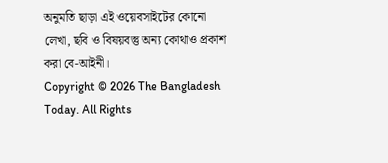অনুমতি ছাড়া এই ওয়েবসাইটের কোনো লেখা, ছবি ও বিষয়বস্তু অন্য কোথাও প্রকাশ করা বে-আইনী।
Copyright © 2026 The Bangladesh Today. All Rights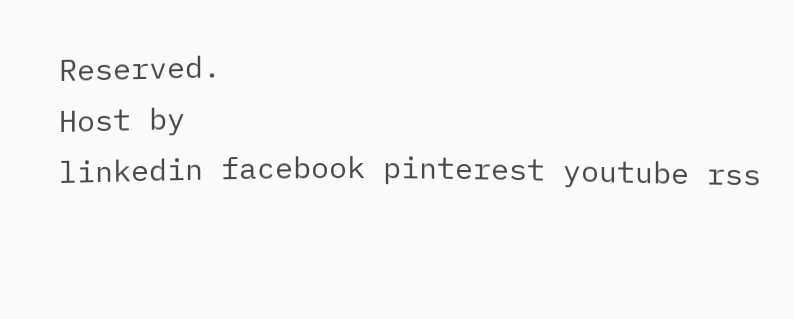Reserved.
Host by
linkedin facebook pinterest youtube rss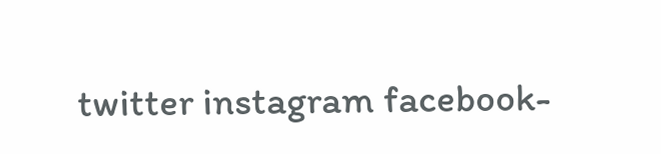twitter instagram facebook-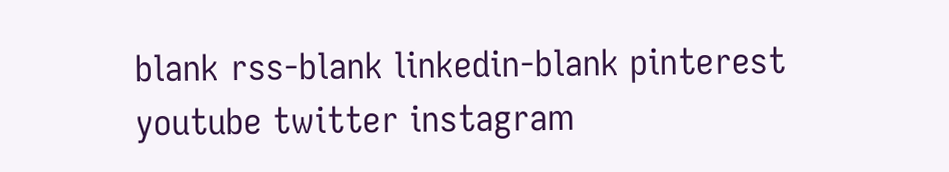blank rss-blank linkedin-blank pinterest youtube twitter instagram